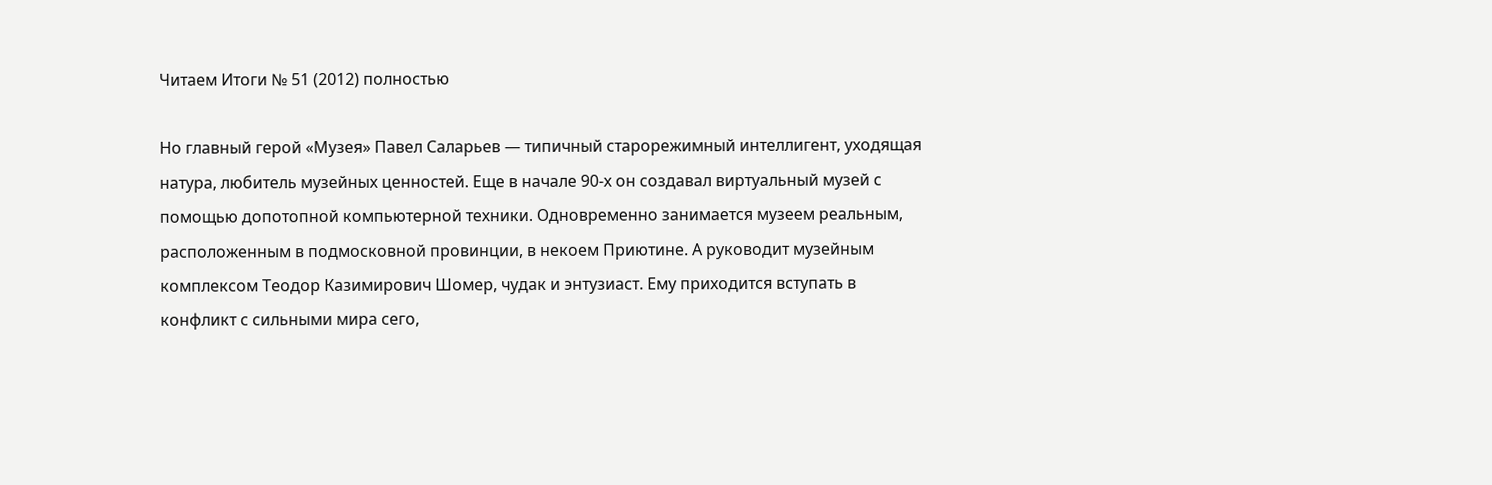Читаем Итоги № 51 (2012) полностью

Но главный герой «Музея» Павел Саларьев — типичный старорежимный интеллигент, уходящая натура, любитель музейных ценностей. Еще в начале 90-х он создавал виртуальный музей с помощью допотопной компьютерной техники. Одновременно занимается музеем реальным, расположенным в подмосковной провинции, в некоем Приютине. А руководит музейным комплексом Теодор Казимирович Шомер, чудак и энтузиаст. Ему приходится вступать в конфликт с сильными мира сего,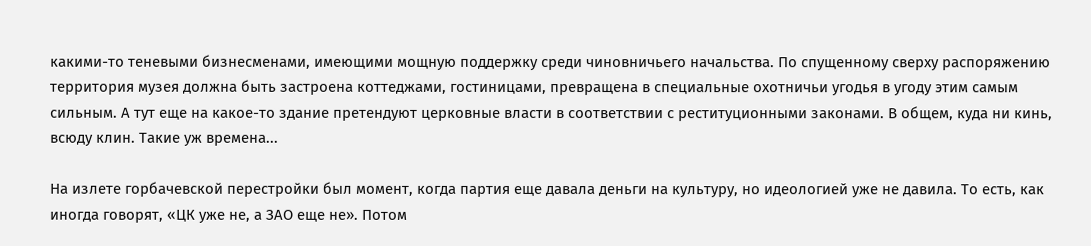какими-то теневыми бизнесменами, имеющими мощную поддержку среди чиновничьего начальства. По спущенному сверху распоряжению территория музея должна быть застроена коттеджами, гостиницами, превращена в специальные охотничьи угодья в угоду этим самым сильным. А тут еще на какое-то здание претендуют церковные власти в соответствии с реституционными законами. В общем, куда ни кинь, всюду клин. Такие уж времена...

На излете горбачевской перестройки был момент, когда партия еще давала деньги на культуру, но идеологией уже не давила. То есть, как иногда говорят, «ЦК уже не, а ЗАО еще не». Потом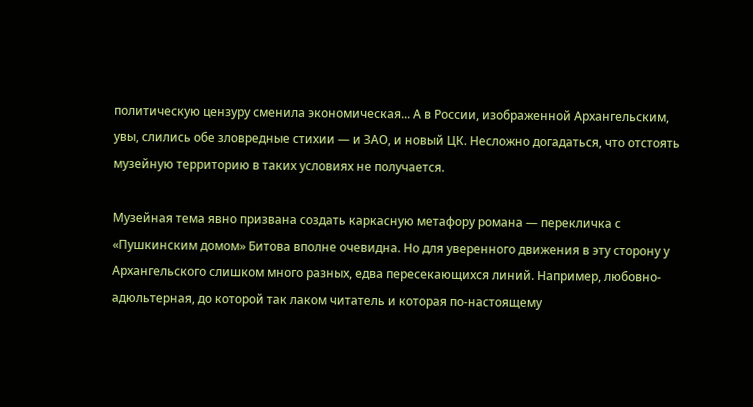политическую цензуру сменила экономическая... А в России, изображенной Архангельским, увы, слились обе зловредные стихии — и ЗАО, и новый ЦК. Несложно догадаться, что отстоять музейную территорию в таких условиях не получается.

Музейная тема явно призвана создать каркасную метафору романа — перекличка с «Пушкинским домом» Битова вполне очевидна. Но для уверенного движения в эту сторону у Архангельского слишком много разных, едва пересекающихся линий. Например, любовно-адюльтерная, до которой так лаком читатель и которая по-настоящему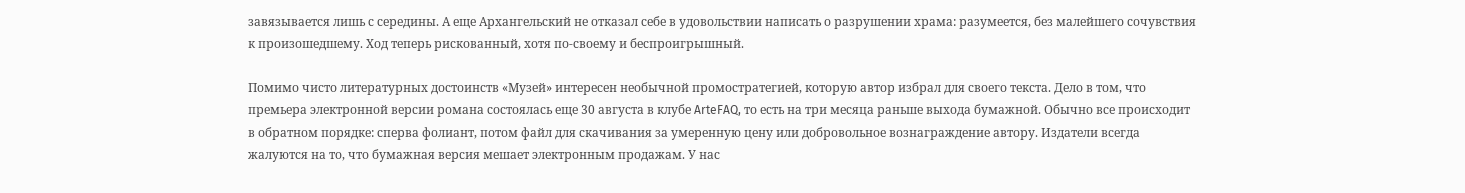завязывается лишь с середины. А еще Архангельский не отказал себе в удовольствии написать о разрушении храма: разумеется, без малейшего сочувствия к произошедшему. Ход теперь рискованный, хотя по-своему и беспроигрышный.

Помимо чисто литературных достоинств «Музей» интересен необычной промостратегией, которую автор избрал для своего текста. Дело в том, что премьера электронной версии романа состоялась еще 30 августа в клубе ArteFAQ, то есть на три месяца раньше выхода бумажной. Обычно все происходит в обратном порядке: сперва фолиант, потом файл для скачивания за умеренную цену или добровольное вознаграждение автору. Издатели всегда жалуются на то, что бумажная версия мешает электронным продажам. У нас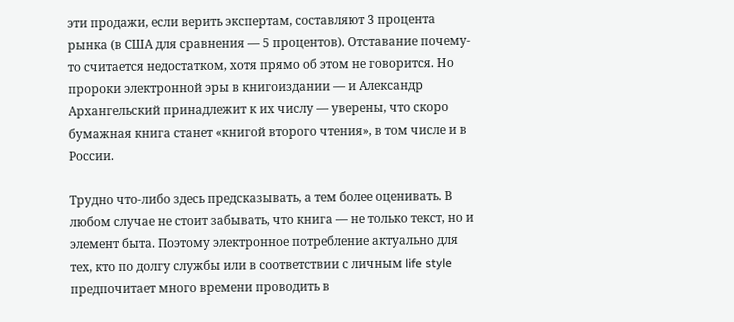эти продажи, если верить экспертам, составляют 3 процента рынка (в США для сравнения — 5 процентов). Отставание почему-то считается недостатком, хотя прямо об этом не говорится. Но пророки электронной эры в книгоиздании — и Александр Архангельский принадлежит к их числу — уверены, что скоро бумажная книга станет «книгой второго чтения», в том числе и в России.

Трудно что-либо здесь предсказывать, а тем более оценивать. В любом случае не стоит забывать, что книга — не только текст, но и элемент быта. Поэтому электронное потребление актуально для тех, кто по долгу службы или в соответствии с личным life style предпочитает много времени проводить в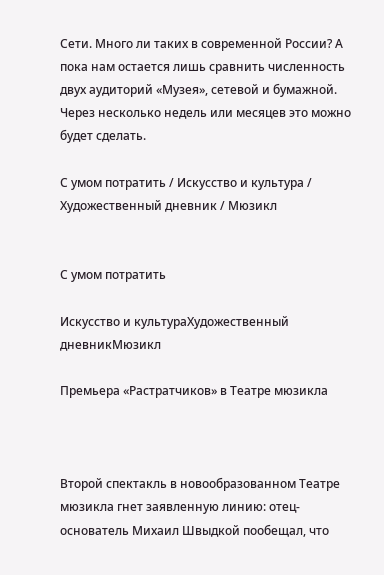Сети. Много ли таких в современной России? А пока нам остается лишь сравнить численность двух аудиторий «Музея», сетевой и бумажной. Через несколько недель или месяцев это можно будет сделать.

С умом потратить / Искусство и культура / Художественный дневник / Мюзикл


С умом потратить

Искусство и культураХудожественный дневникМюзикл

Премьера «Растратчиков» в Театре мюзикла



Второй спектакль в новообразованном Театре мюзикла гнет заявленную линию: отец-основатель Михаил Швыдкой пообещал, что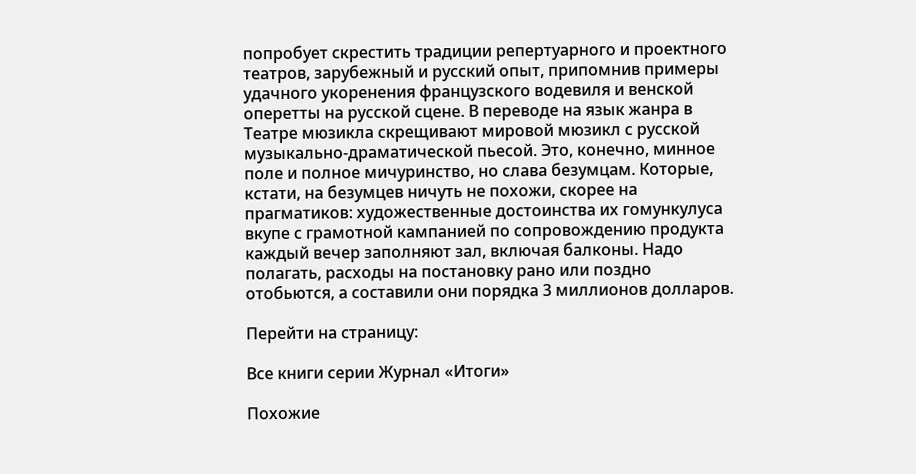попробует скрестить традиции репертуарного и проектного театров, зарубежный и русский опыт, припомнив примеры удачного укоренения французского водевиля и венской оперетты на русской сцене. В переводе на язык жанра в Театре мюзикла скрещивают мировой мюзикл с русской музыкально-драматической пьесой. Это, конечно, минное поле и полное мичуринство, но слава безумцам. Которые, кстати, на безумцев ничуть не похожи, скорее на прагматиков: художественные достоинства их гомункулуса вкупе с грамотной кампанией по сопровождению продукта каждый вечер заполняют зал, включая балконы. Надо полагать, расходы на постановку рано или поздно отобьются, а составили они порядка 3 миллионов долларов.

Перейти на страницу:

Все книги серии Журнал «Итоги»

Похожие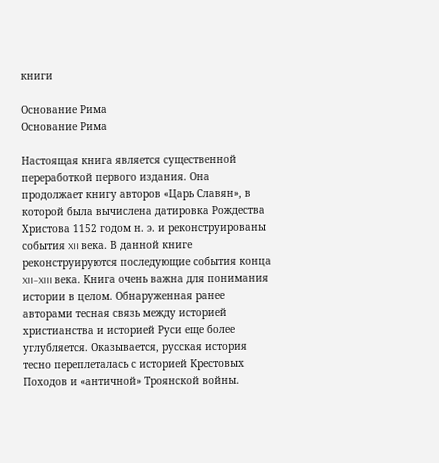книги

Основание Рима
Основание Рима

Настоящая книга является существенной переработкой первого издания. Она продолжает книгу авторов «Царь Славян», в которой была вычислена датировка Рождества Христова 1152 годом н. э. и реконструированы события XII века. В данной книге реконструируются последующие события конца XII–XIII века. Книга очень важна для понимания истории в целом. Обнаруженная ранее авторами тесная связь между историей христианства и историей Руси еще более углубляется. Оказывается, русская история тесно переплеталась с историей Крестовых Походов и «античной» Троянской войны.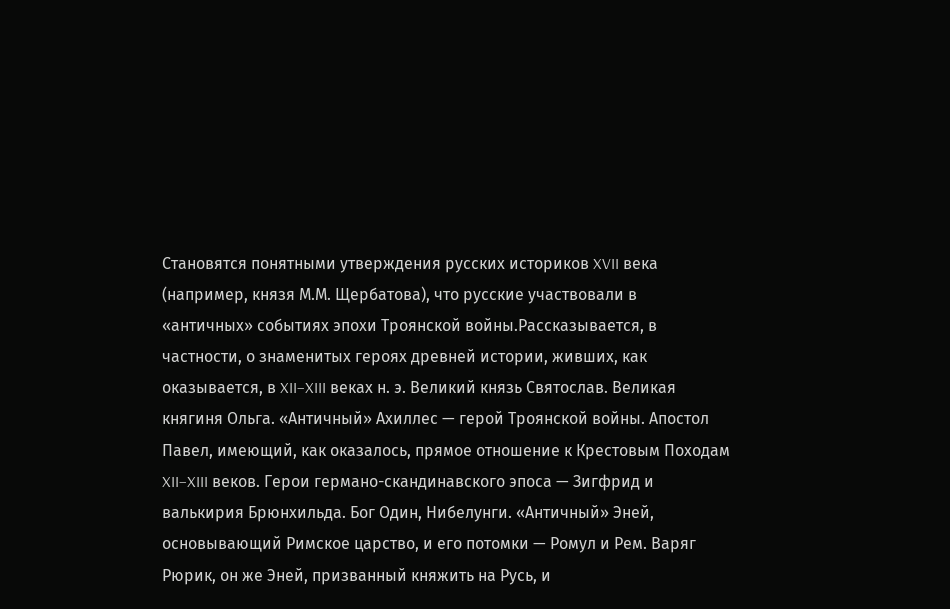Становятся понятными утверждения русских историков XVII века (например, князя М.М. Щербатова), что русские участвовали в «античных» событиях эпохи Троянской войны.Рассказывается, в частности, о знаменитых героях древней истории, живших, как оказывается, в XII–XIII веках н. э. Великий князь Святослав. Великая княгиня Ольга. «Античный» Ахиллес — герой Троянской войны. Апостол Павел, имеющий, как оказалось, прямое отношение к Крестовым Походам XII–XIII веков. Герои германо-скандинавского эпоса — Зигфрид и валькирия Брюнхильда. Бог Один, Нибелунги. «Античный» Эней, основывающий Римское царство, и его потомки — Ромул и Рем. Варяг Рюрик, он же Эней, призванный княжить на Русь, и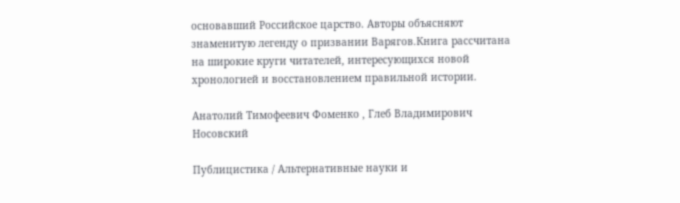основавший Российское царство. Авторы объясняют знаменитую легенду о призвании Варягов.Книга рассчитана на широкие круги читателей, интересующихся новой хронологией и восстановлением правильной истории.

Анатолий Тимофеевич Фоменко , Глеб Владимирович Носовский

Публицистика / Альтернативные науки и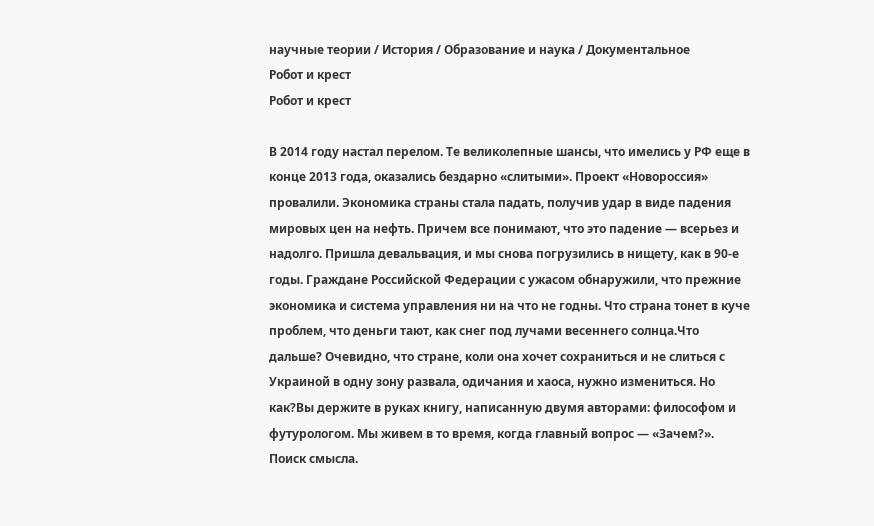научные теории / История / Образование и наука / Документальное
Робот и крест
Робот и крест

В 2014 году настал перелом. Те великолепные шансы, что имелись у РФ еще в конце 2013 года, оказались бездарно «слитыми». Проект «Новороссия» провалили. Экономика страны стала падать, получив удар в виде падения мировых цен на нефть. Причем все понимают, что это падение — всерьез и надолго. Пришла девальвация, и мы снова погрузились в нищету, как в 90-е годы. Граждане Российской Федерации с ужасом обнаружили, что прежние экономика и система управления ни на что не годны. Что страна тонет в куче проблем, что деньги тают, как снег под лучами весеннего солнца.Что дальше? Очевидно, что стране, коли она хочет сохраниться и не слиться с Украиной в одну зону развала, одичания и хаоса, нужно измениться. Но как?Вы держите в руках книгу, написанную двумя авторами: философом и футурологом. Мы живем в то время, когда главный вопрос — «Зачем?». Поиск смысла.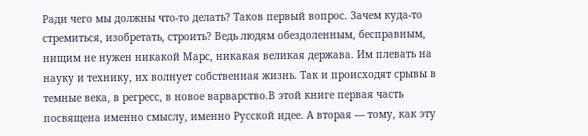Ради чего мы должны что-то делать? Таков первый вопрос. Зачем куда-то стремиться, изобретать, строить? Ведь людям обездоленным, бесправным, нищим не нужен никакой Марс, никакая великая держава. Им плевать на науку и технику, их волнует собственная жизнь. Так и происходят срывы в темные века, в регресс, в новое варварство.В этой книге первая часть посвящена именно смыслу, именно Русской идее. А вторая — тому, как эту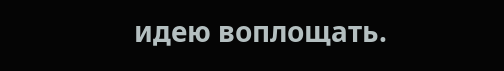идею воплощать.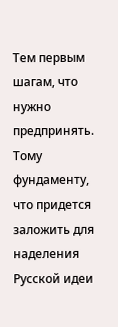Тем первым шагам, что нужно предпринять. Тому фундаменту, что придется заложить для наделения Русской идеи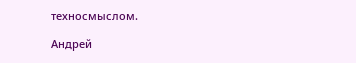техносмыслом.

Андрей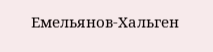Емельянов-Хальген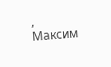, Максим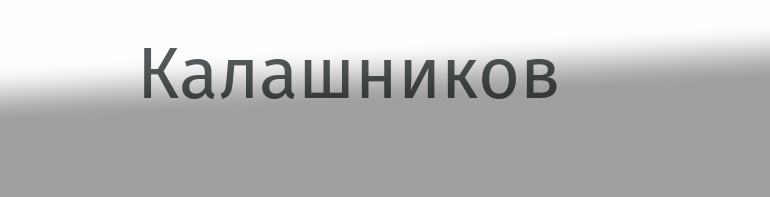Калашников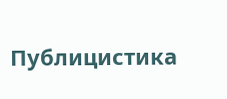Публицистика